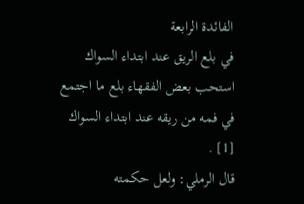الفائدة الرابعة
في بلع الريق عند ابتداء السواك
استحب بعض الفقهاء بلع ما اجتمع في فمه من ريقه عند ابتداء السواك [1] .
قال الرملي: ولعل حكمته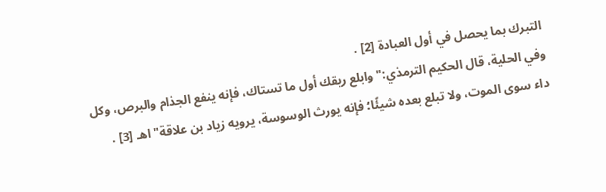التبرك بما يحصل في أول العبادة [2] .
وفي الحلية، قال الحكيم الترمذي:"وابلع ريقك أول ما تستاك، فإنه ينفع الجذام والبرص، وكل داء سوى الموت، ولا تبلع بعده شيئًا؛ فإنه يورث الوسوسة، يرويه زياد بن علاقة"اهـ [3] .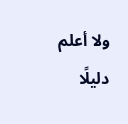ولا أعلم دليلًا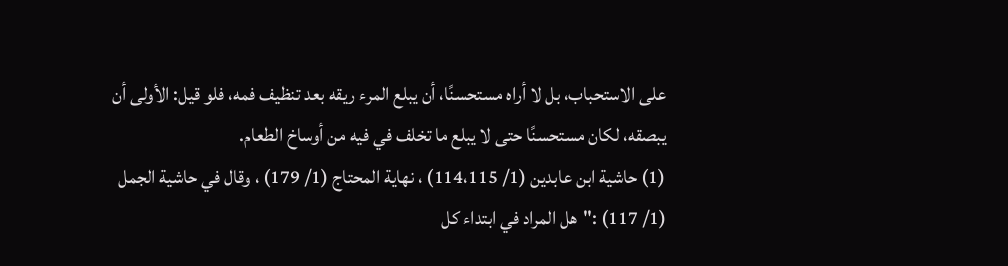على الاستحباب، بل لا أراه مستحسنًا، أن يبلع المرء ريقه بعد تنظيف فمه، فلو قيل: الأولى أن يبصقه، لكان مستحسنًا حتى لا يبلع ما تخلف في فيه من أوساخ الطعام.
(1) حاشية ابن عابدين (1/ 114،115) ، نهاية المحتاج (1/ 179) ، وقال في حاشية الجمل (1/ 117) :"هل المراد في ابتداء كل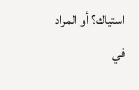استياك؟ أو المراد في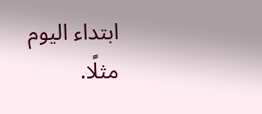ابتداء اليوم مثلًا.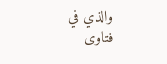والذي في فتاوى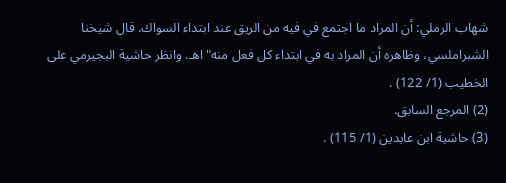شهاب الرملي: أن المراد ما اجتمع في فيه من الريق عند ابتداء السواك. قال شيخنا الشبراملسي، وظاهره أن المراد به في ابتداء كل فعل منه"اهـ. وانظر حاشية البجيرمي على الخطيب (1/ 122) .
(2) المرجع السابق.
(3) حاشية ابن عابدين (1/ 115) .